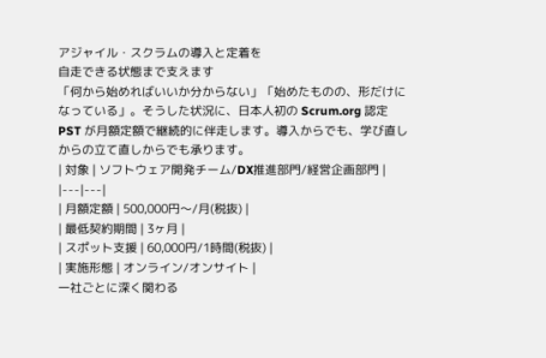アジャイル・スクラムの導入と定着を
自走できる状態まで支えます
「何から始めればいいか分からない」「始めたものの、形だけになっている」。そうした状況に、日本人初の Scrum.org 認定 PST が月額定額で継続的に伴走します。導入からでも、学び直しからの立て直しからでも承ります。
| 対象 | ソフトウェア開発チーム/DX推進部門/経営企画部門 |
|---|---|
| 月額定額 | 500,000円〜/月(税抜) |
| 最低契約期間 | 3ヶ月 |
| スポット支援 | 60,000円/1時間(税抜) |
| 実施形態 | オンライン/オンサイト |
一社ごとに深く関わる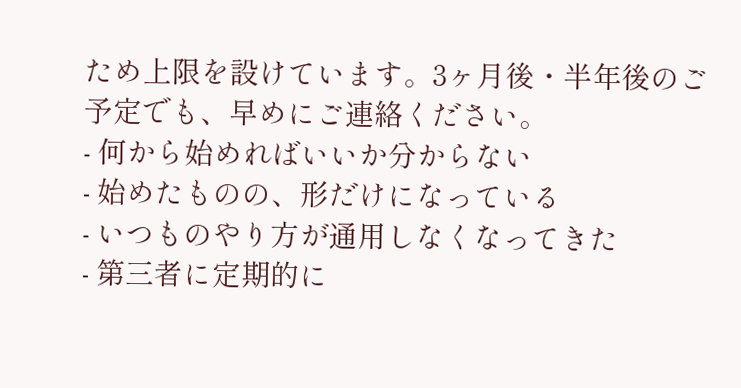ため上限を設けています。3ヶ月後・半年後のご予定でも、早めにご連絡ください。
- 何から始めればいいか分からない
- 始めたものの、形だけになっている
- いつものやり方が通用しなくなってきた
- 第三者に定期的に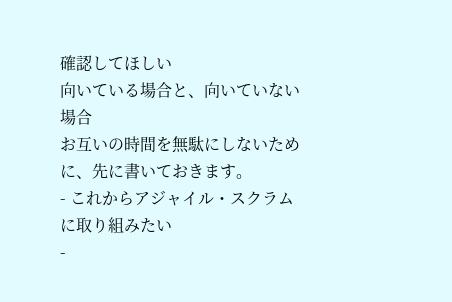確認してほしい
向いている場合と、向いていない場合
お互いの時間を無駄にしないために、先に書いておきます。
- これからアジャイル・スクラムに取り組みたい
-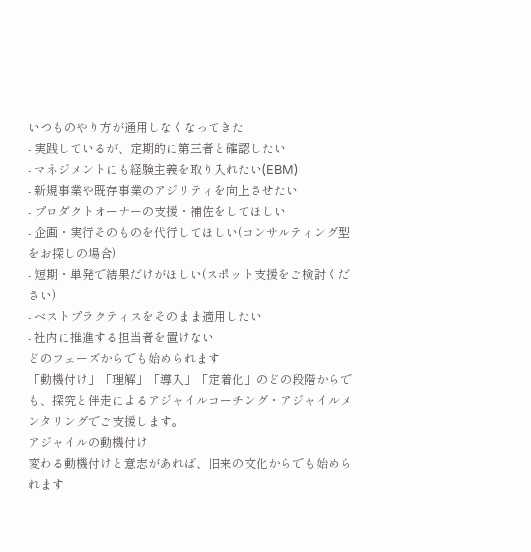いつものやり方が通用しなくなってきた
- 実践しているが、定期的に第三者と確認したい
- マネジメントにも経験主義を取り入れたい(EBM)
- 新規事業や既存事業のアジリティを向上させたい
- プロダクトオーナーの支援・補佐をしてほしい
- 企画・実行そのものを代行してほしい(コンサルティング型をお探しの場合)
- 短期・単発で結果だけがほしい(スポット支援をご検討ください)
- ベストプラクティスをそのまま適用したい
- 社内に推進する担当者を置けない
どのフェーズからでも始められます
「動機付け」「理解」「導入」「定着化」のどの段階からでも、探究と伴走によるアジャイルコーチング・アジャイルメンタリングでご支援します。
アジャイルの動機付け
変わる動機付けと意志があれば、旧来の文化からでも始められます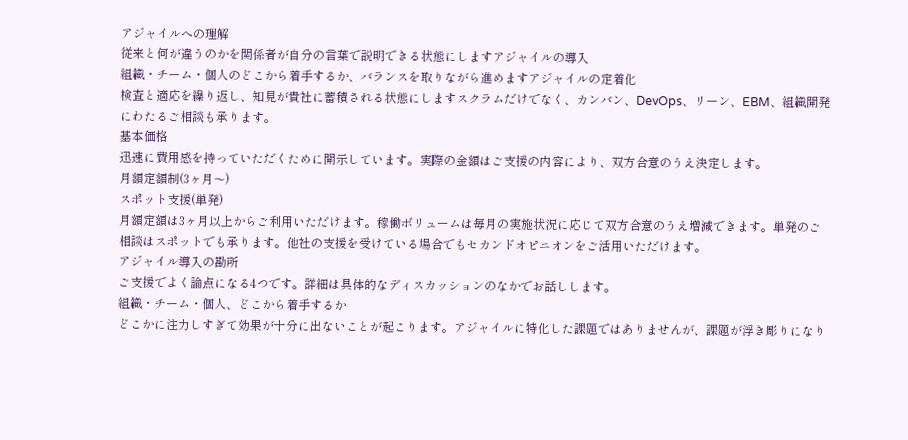アジャイルへの理解
従来と何が違うのかを関係者が自分の言葉で説明できる状態にしますアジャイルの導入
組織・チーム・個人のどこから着手するか、バランスを取りながら進めますアジャイルの定着化
検査と適応を繰り返し、知見が貴社に蓄積される状態にしますスクラムだけでなく、カンバン、DevOps、リーン、EBM、組織開発にわたるご相談も承ります。
基本価格
迅速に費用感を持っていただくために開示しています。実際の金額はご支援の内容により、双方合意のうえ決定します。
月額定額制(3ヶ月〜)
スポット支援(単発)
月額定額は3ヶ月以上からご利用いただけます。稼働ボリュームは毎月の実施状況に応じて双方合意のうえ増減できます。単発のご相談はスポットでも承ります。他社の支援を受けている場合でもセカンドオピニオンをご活用いただけます。
アジャイル導入の勘所
ご支援でよく論点になる4つです。詳細は具体的なディスカッションのなかでお話しします。
組織・チーム・個人、どこから着手するか
どこかに注力しすぎて効果が十分に出ないことが起こります。アジャイルに特化した課題ではありませんが、課題が浮き彫りになり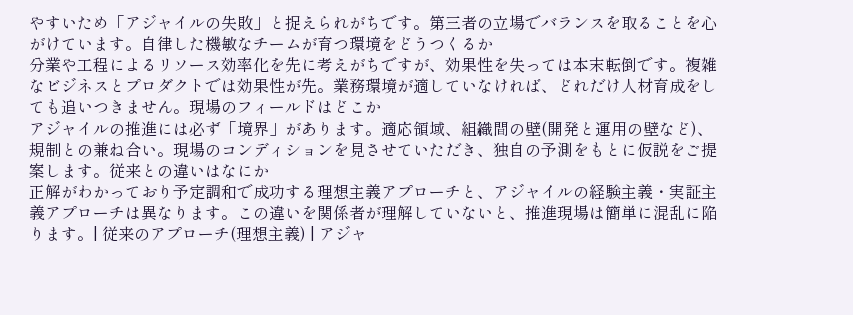やすいため「アジャイルの失敗」と捉えられがちです。第三者の立場でバランスを取ることを心がけています。自律した機敏なチームが育つ環境をどうつくるか
分業や工程によるリソース効率化を先に考えがちですが、効果性を失っては本末転倒です。複雑なビジネスとプロダクトでは効果性が先。業務環境が適していなければ、どれだけ人材育成をしても追いつきません。現場のフィールドはどこか
アジャイルの推進には必ず「境界」があります。適応領域、組織間の壁(開発と運用の壁など)、規制との兼ね合い。現場のコンディションを見させていただき、独自の予測をもとに仮説をご提案します。従来との違いはなにか
正解がわかっており予定調和で成功する理想主義アプローチと、アジャイルの経験主義・実証主義アプローチは異なります。この違いを関係者が理解していないと、推進現場は簡単に混乱に陥ります。| 従来のアプローチ(理想主義) | アジャ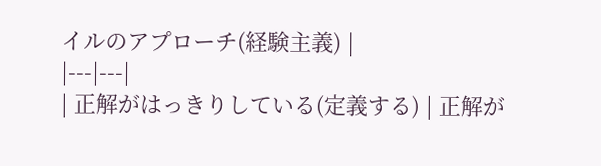イルのアプローチ(経験主義) |
|---|---|
| 正解がはっきりしている(定義する) | 正解が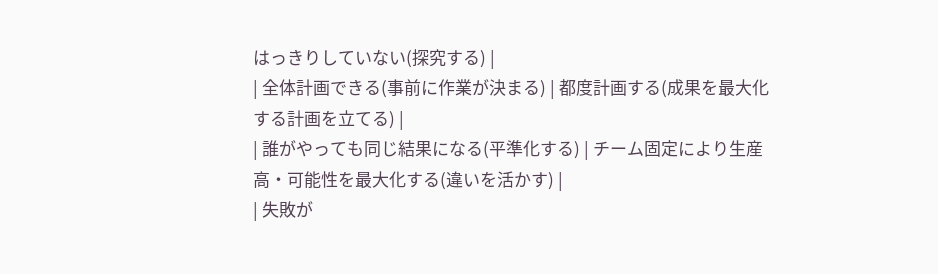はっきりしていない(探究する) |
| 全体計画できる(事前に作業が決まる) | 都度計画する(成果を最大化する計画を立てる) |
| 誰がやっても同じ結果になる(平準化する) | チーム固定により生産高・可能性を最大化する(違いを活かす) |
| 失敗が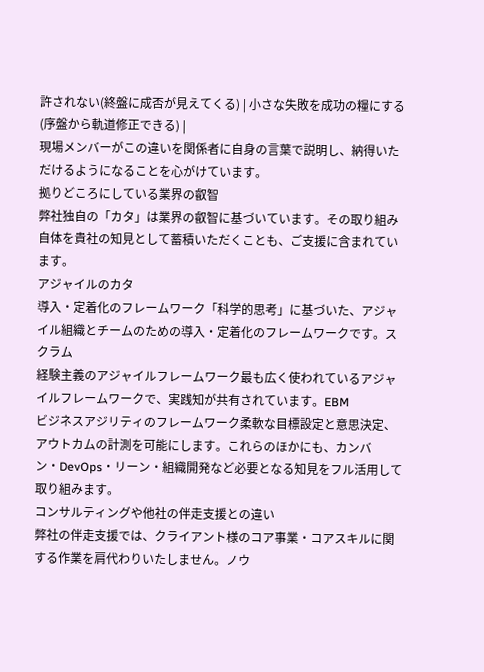許されない(終盤に成否が見えてくる) | 小さな失敗を成功の糧にする(序盤から軌道修正できる) |
現場メンバーがこの違いを関係者に自身の言葉で説明し、納得いただけるようになることを心がけています。
拠りどころにしている業界の叡智
弊社独自の「カタ」は業界の叡智に基づいています。その取り組み自体を貴社の知見として蓄積いただくことも、ご支援に含まれています。
アジャイルのカタ
導入・定着化のフレームワーク「科学的思考」に基づいた、アジャイル組織とチームのための導入・定着化のフレームワークです。スクラム
経験主義のアジャイルフレームワーク最も広く使われているアジャイルフレームワークで、実践知が共有されています。EBM
ビジネスアジリティのフレームワーク柔軟な目標設定と意思決定、アウトカムの計測を可能にします。これらのほかにも、カンバン・DevOps・リーン・組織開発など必要となる知見をフル活用して取り組みます。
コンサルティングや他社の伴走支援との違い
弊社の伴走支援では、クライアント様のコア事業・コアスキルに関する作業を肩代わりいたしません。ノウ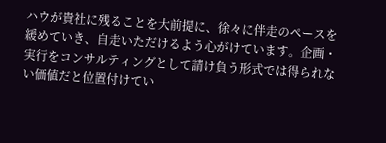ハウが貴社に残ることを大前提に、徐々に伴走のペースを緩めていき、自走いただけるよう心がけています。企画・実行をコンサルティングとして請け負う形式では得られない価値だと位置付けてい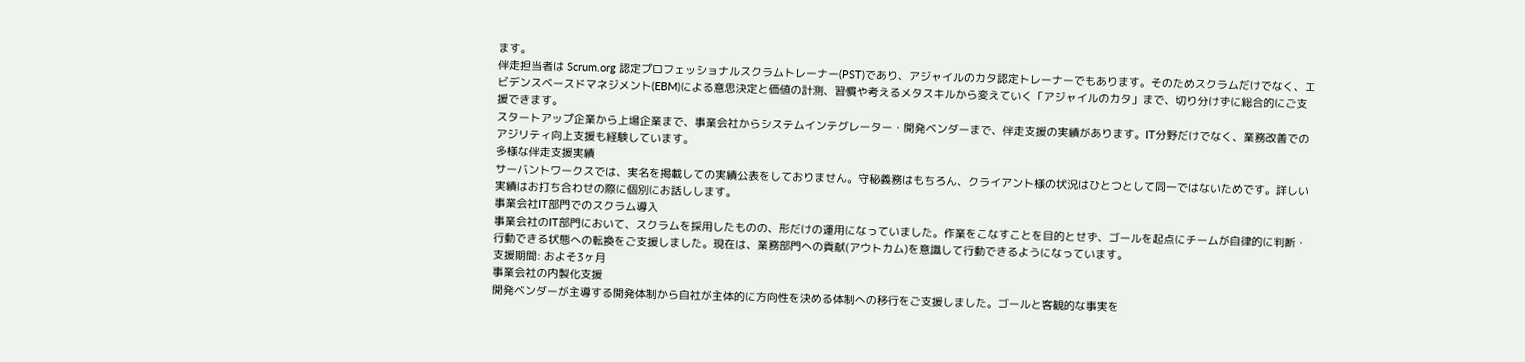ます。
伴走担当者は Scrum.org 認定プロフェッショナルスクラムトレーナー(PST)であり、アジャイルのカタ認定トレーナーでもあります。そのためスクラムだけでなく、エビデンスベースドマネジメント(EBM)による意思決定と価値の計測、習慣や考えるメタスキルから変えていく「アジャイルのカタ」まで、切り分けずに総合的にご支援できます。
スタートアップ企業から上場企業まで、事業会社からシステムインテグレーター・開発ベンダーまで、伴走支援の実績があります。IT分野だけでなく、業務改善でのアジリティ向上支援も経験しています。
多様な伴走支援実績
サーバントワークスでは、実名を掲載しての実績公表をしておりません。守秘義務はもちろん、クライアント様の状況はひとつとして同一ではないためです。詳しい実績はお打ち合わせの際に個別にお話しします。
事業会社IT部門でのスクラム導入
事業会社のIT部門において、スクラムを採用したものの、形だけの運用になっていました。作業をこなすことを目的とせず、ゴールを起点にチームが自律的に判断・行動できる状態への転換をご支援しました。現在は、業務部門への貢献(アウトカム)を意識して行動できるようになっています。
支援期間: およそ3ヶ月
事業会社の内製化支援
開発ベンダーが主導する開発体制から自社が主体的に方向性を決める体制への移行をご支援しました。ゴールと客観的な事実を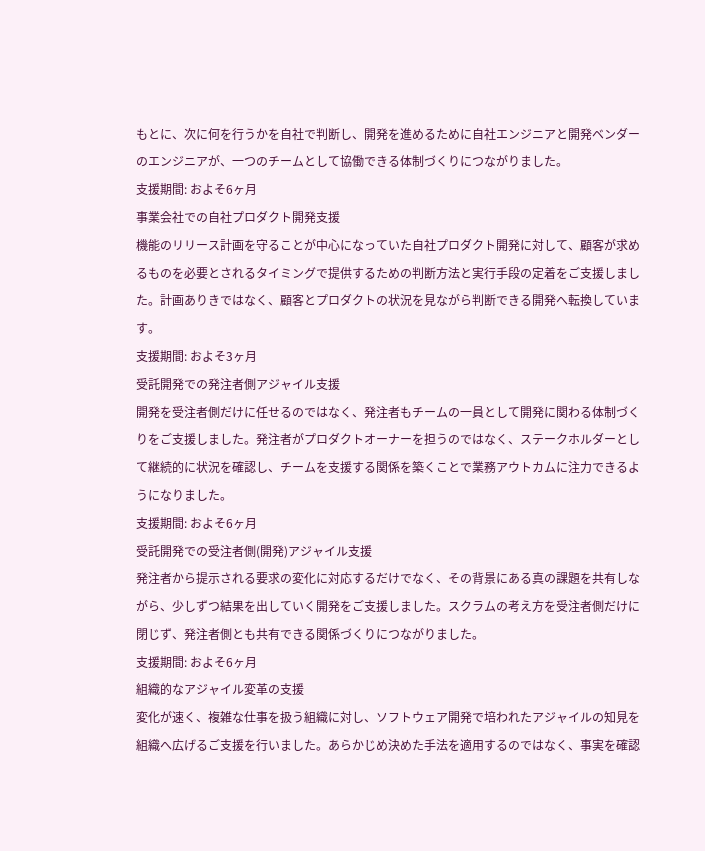もとに、次に何を行うかを自社で判断し、開発を進めるために自社エンジニアと開発ベンダーのエンジニアが、一つのチームとして協働できる体制づくりにつながりました。
支援期間: およそ6ヶ月
事業会社での自社プロダクト開発支援
機能のリリース計画を守ることが中心になっていた自社プロダクト開発に対して、顧客が求めるものを必要とされるタイミングで提供するための判断方法と実行手段の定着をご支援しました。計画ありきではなく、顧客とプロダクトの状況を見ながら判断できる開発へ転換しています。
支援期間: およそ3ヶ月
受託開発での発注者側アジャイル支援
開発を受注者側だけに任せるのではなく、発注者もチームの一員として開発に関わる体制づくりをご支援しました。発注者がプロダクトオーナーを担うのではなく、ステークホルダーとして継続的に状況を確認し、チームを支援する関係を築くことで業務アウトカムに注力できるようになりました。
支援期間: およそ6ヶ月
受託開発での受注者側(開発)アジャイル支援
発注者から提示される要求の変化に対応するだけでなく、その背景にある真の課題を共有しながら、少しずつ結果を出していく開発をご支援しました。スクラムの考え方を受注者側だけに閉じず、発注者側とも共有できる関係づくりにつながりました。
支援期間: およそ6ヶ月
組織的なアジャイル変革の支援
変化が速く、複雑な仕事を扱う組織に対し、ソフトウェア開発で培われたアジャイルの知見を組織へ広げるご支援を行いました。あらかじめ決めた手法を適用するのではなく、事実を確認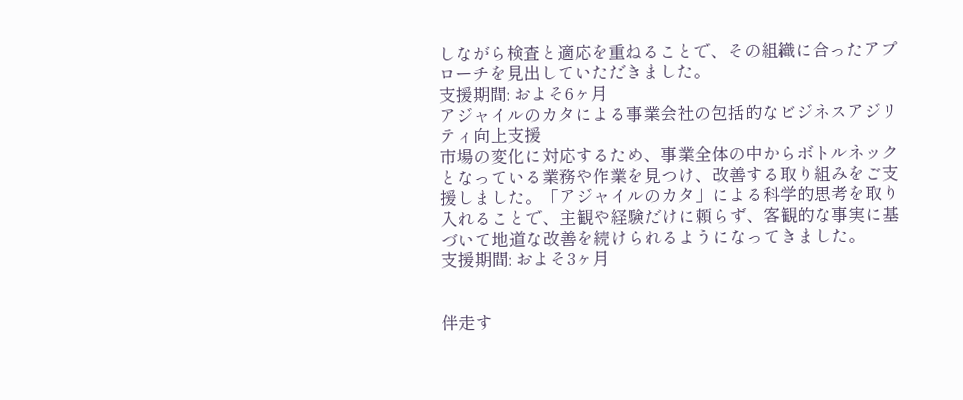しながら検査と適応を重ねることで、その組織に合ったアプローチを見出していただきました。
支援期間: およそ6ヶ月
アジャイルのカタによる事業会社の包括的なビジネスアジリティ向上支援
市場の変化に対応するため、事業全体の中からボトルネックとなっている業務や作業を見つけ、改善する取り組みをご支援しました。「アジャイルのカタ」による科学的思考を取り入れることで、主観や経験だけに頼らず、客観的な事実に基づいて地道な改善を続けられるようになってきました。
支援期間: およそ3ヶ月


伴走す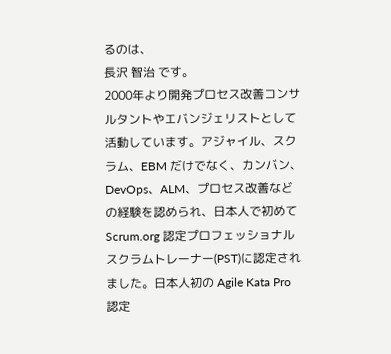るのは、
長沢 智治 です。
2000年より開発プロセス改善コンサルタントやエバンジェリストとして活動しています。アジャイル、スクラム、EBM だけでなく、カンバン、DevOps、ALM、プロセス改善などの経験を認められ、日本人で初めて Scrum.org 認定プロフェッショナルスクラムトレーナー(PST)に認定されました。日本人初の Agile Kata Pro 認定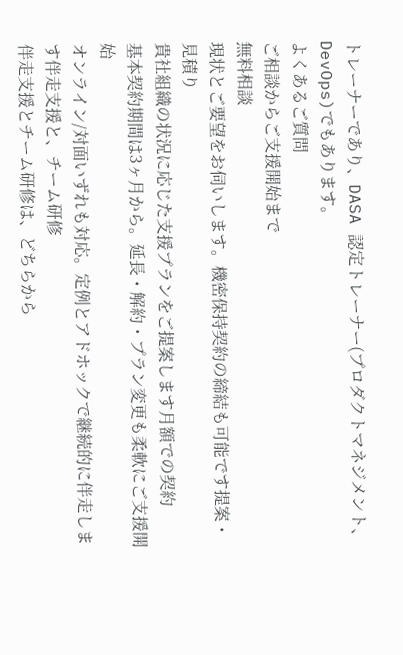トレーナーであり、DASA 認定トレーナー(プロダクトマネジメント、DevOps)でもあります。
よくあるご質問
ご相談からご支援開始まで
無料相談
現状とご要望をお伺いします。機密保持契約の締結も可能です提案・見積り
貴社組織の状況に応じた支援プランをご提案します月額での契約
基本契約期間は3ヶ月から。延長・解約・プラン変更も柔軟にご支援開始
オンライン/対面いずれも対応。定例とアドホックで継続的に伴走します伴走支援と、チーム研修
伴走支援とチーム研修は、どちらから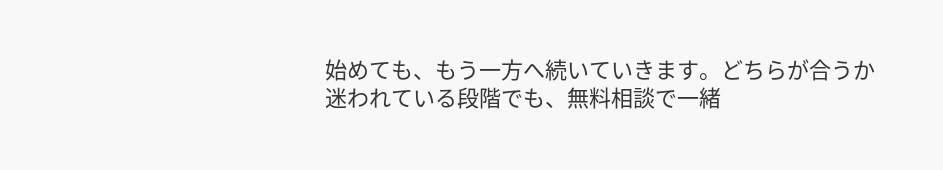始めても、もう一方へ続いていきます。どちらが合うか迷われている段階でも、無料相談で一緒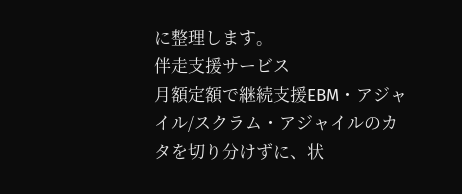に整理します。
伴走支援サービス
月額定額で継続支援EBM・アジャイル/スクラム・アジャイルのカタを切り分けずに、状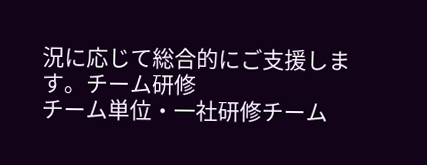況に応じて総合的にご支援します。チーム研修
チーム単位・一社研修チーム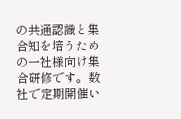の共通認識と集合知を培うための一社様向け集合研修です。数社で定期開催い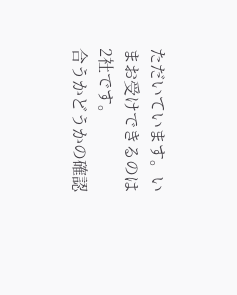ただいています。いまお受けできるのは2社です。
合うかどうかの確認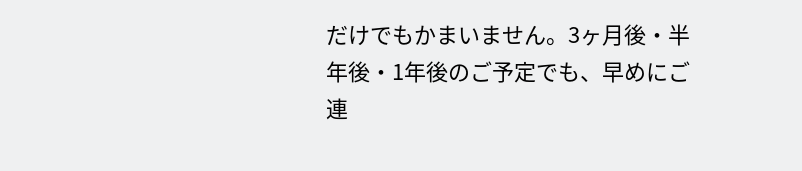だけでもかまいません。3ヶ月後・半年後・1年後のご予定でも、早めにご連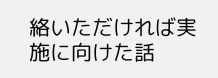絡いただければ実施に向けた話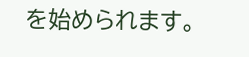を始められます。